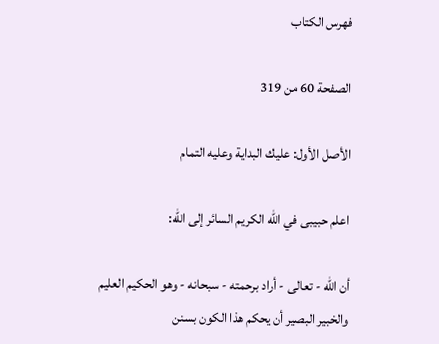فهرس الكتاب

الصفحة 60 من 319

الأصل الأول: عليك البداية وعليه التمام

اعلم حبيبى في الله الكريم السائر إلى الله:

أن الله - تعالى - أراد برحمته - سبحانه - وهو الحكيم العليم والخبير البصير أن يحكم هذا الكون بسنن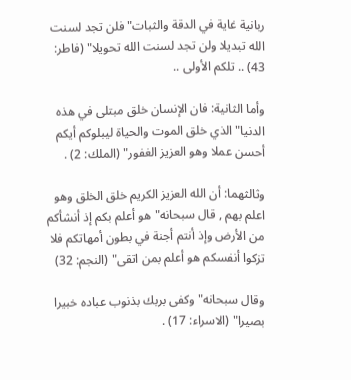ربانية غاية في الدقة والثبات"فلن تجد لسنت الله تبديلا ولن تجد لسنت الله تحويلا" (فاطر: 43) .. تلكم الأولى ..

وأما الثانية: فان الإنسان خلق مبتلى في هذه الدنيا"الذي خلق الموت والحياة ليبلوكم أيكم أحسن عملا وهو العزيز الغفور" (الملك: 2) .

وثالثهما: أن الله العزيز الكريم خلق الخلق وهو اعلم بهم , قال سبحانه"هو أعلم بكم إذ أنشأكم من الأرض وإذ أنتم أجنة في بطون أمهاتكم فلا تزكوا أنفسكم هو أعلم بمن اتقى" (النجم: 32)

وقال سبحانه"وكفى بربك بذنوب عباده خبيرا بصيرا" (الاسراء: 17) .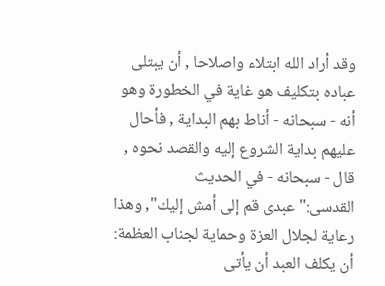وقد أراد الله ابتلاء واصلاحا , أن يبتلى عباده بتكليف هو غاية في الخطورة وهو أنه - سبحانه - أناط بهم البداية , فأحال عليهم بداية الشروع إليه والقصد نحوه , قال - سبحانه - في الحديث القدسى:"عبدى قم إلى أمش إليك", وهذا رعاية لجلال العزة وحماية لجناب العظمة: أن يكلف العبد أن يأتى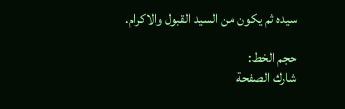سيده ثم يكون من السيد القبول والاكرام.

حجم الخط:
شارك الصفحة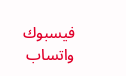فيسبوك واتساب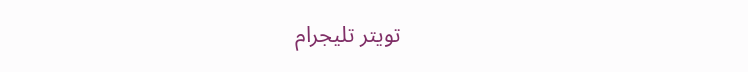تويتر تليجرام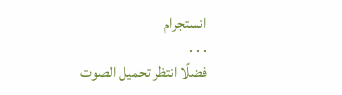انستجرام
. . .
فضلًا انتظر تحميل الصوت